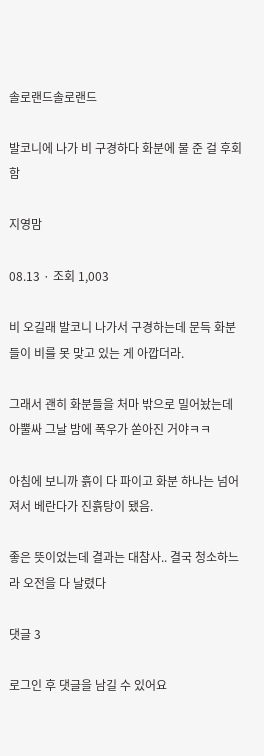솔로랜드솔로랜드

발코니에 나가 비 구경하다 화분에 물 준 걸 후회함

지영맘

08.13 · 조회 1,003

비 오길래 발코니 나가서 구경하는데 문득 화분들이 비를 못 맞고 있는 게 아깝더라.

그래서 괜히 화분들을 처마 밖으로 밀어놨는데 아뿔싸 그날 밤에 폭우가 쏟아진 거야ㅋㅋ

아침에 보니까 흙이 다 파이고 화분 하나는 넘어져서 베란다가 진흙탕이 됐음.

좋은 뜻이었는데 결과는 대참사.. 결국 청소하느라 오전을 다 날렸다

댓글 3

로그인 후 댓글을 남길 수 있어요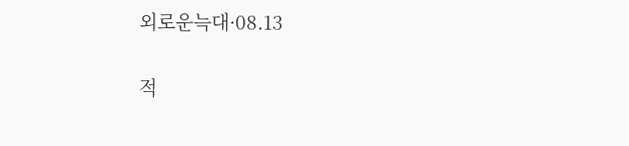외로운늑대·08.13

적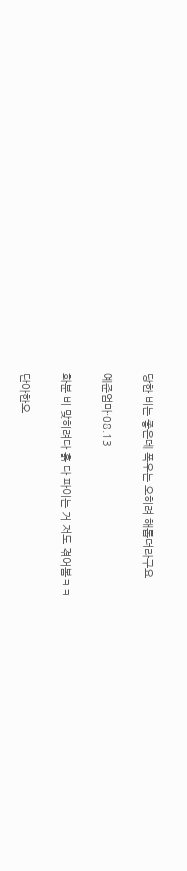당한 비는 좋은데 폭우는 오히려 해롭더라구요

예준엄마·08.13

화분 비 맞히려다 흙 다 파이는 거 저도 겪어봄ㅋㅋ

단아한오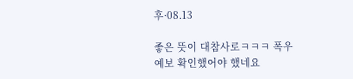후·08.13

좋은 뜻이 대참사로ㅋㅋㅋ 폭우 예보 확인했어야 했네요